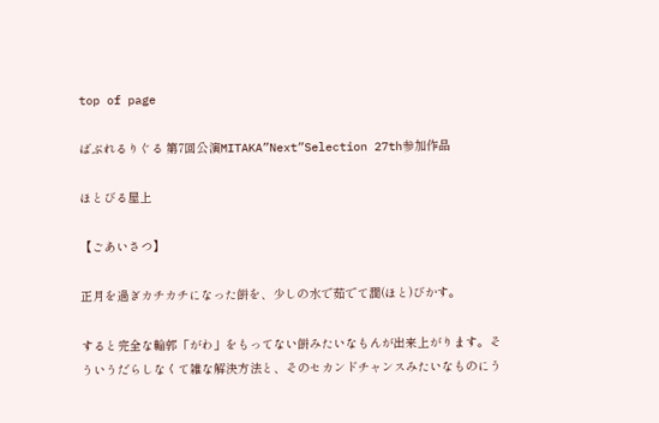top of page

ばぶれるりぐる 第7回公演MITAKA”Next”Selection 27th参加作品

ほとびる屋上

【ごあいさつ】

正月を過ぎカチカチになった餅を、少しの水で茹でて潤(ほと)びかす。

すると完全な輪郭「がわ」をもってない餅みたいなもんが出来上がります。そういうだらしなくて雑な解決方法と、そのセカンドチャンスみたいなものにう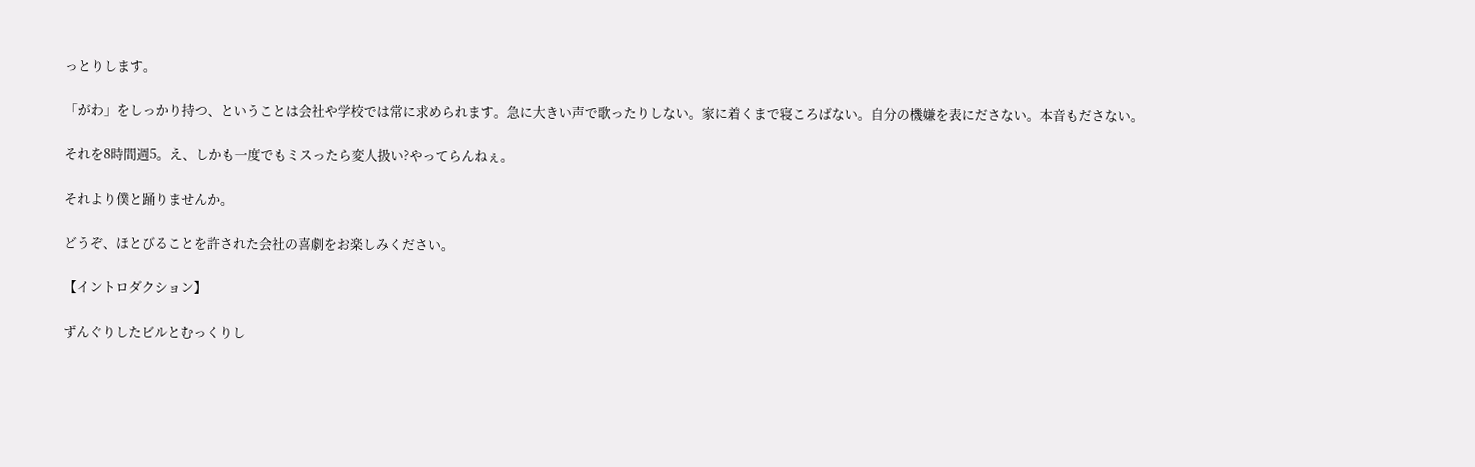っとりします。

「がわ」をしっかり持つ、ということは会社や学校では常に求められます。急に大きい声で歌ったりしない。家に着くまで寝ころばない。自分の機嫌を表にださない。本音もださない。

それを8時間週5。え、しかも一度でもミスったら変人扱い?やってらんねぇ。

それより僕と踊りませんか。

どうぞ、ほとびることを許された会社の喜劇をお楽しみください。

【イントロダクション】

ずんぐりしたビルとむっくりし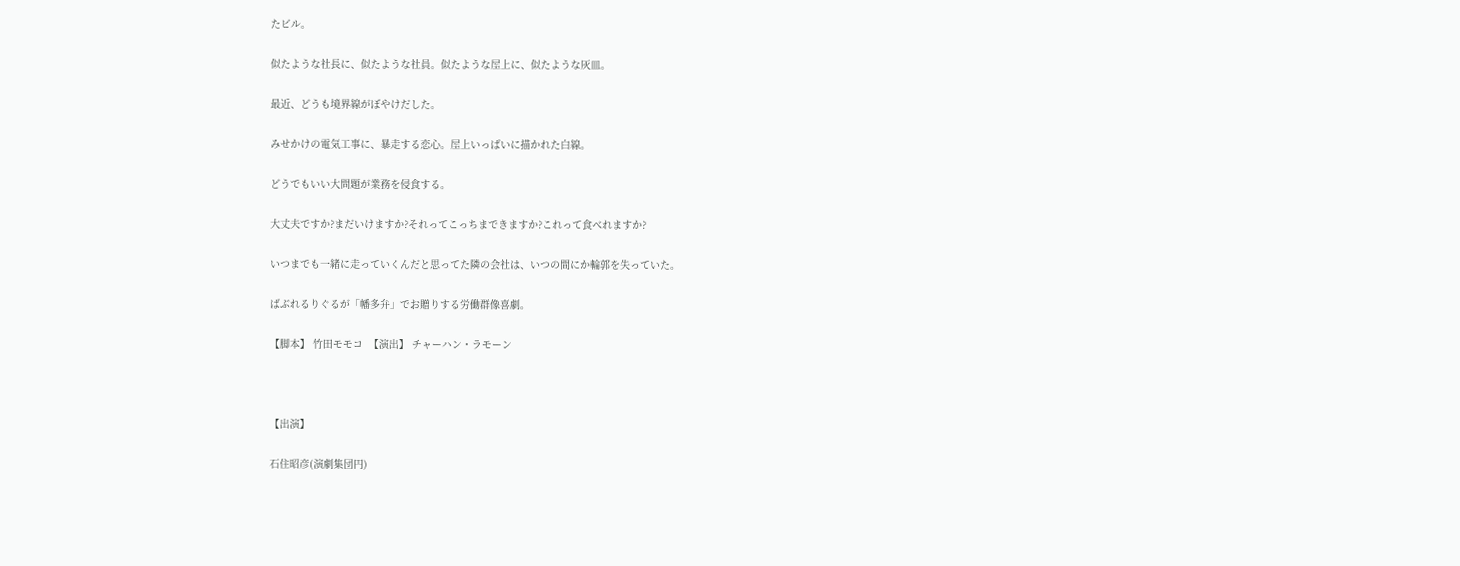たビル。

似たような社長に、似たような社員。似たような屋上に、似たような灰皿。

最近、どうも境界線がぼやけだした。

みせかけの電気工事に、暴走する恋心。屋上いっぱいに描かれた白線。

どうでもいい大問題が業務を侵食する。

大丈夫ですか?まだいけますか?それってこっちまできますか?これって食べれますか?

いつまでも一緒に走っていくんだと思ってた隣の会社は、いつの間にか輪郭を失っていた。

ばぶれるりぐるが「幡多弁」でお贈りする労働群像喜劇。

【脚本】 竹田モモコ  【演出】 チャーハン・ラモーン



【出演】

石住昭彦(演劇集団円)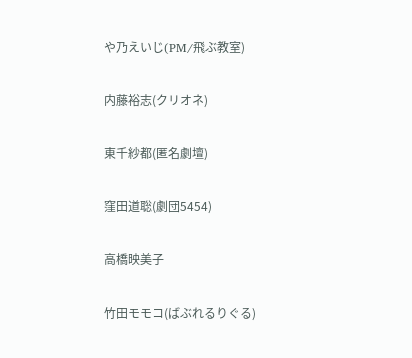や乃えいじ(PM/飛ぶ教室)

内藤裕志(クリオネ)

東千紗都(匿名劇壇)

窪田道聡(劇団5454)

高橋映美子

竹田モモコ(ばぶれるりぐる)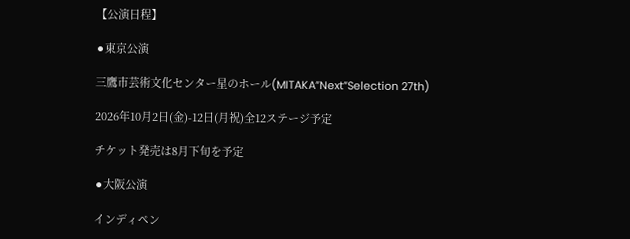【公演日程】

⚫東京公演

三鷹市芸術文化センター星のホール(MITAKA”Next”Selection 27th)

2026年10月2日(金)-12日(月祝)全12ステージ予定

チケット発売は8月下旬を予定

⚫大阪公演

インディペン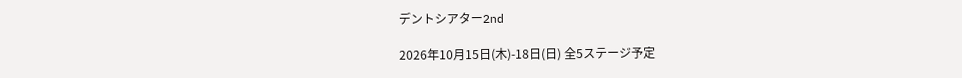デントシアター2nd

2026年10月15日(木)-18日(日) 全5ステージ予定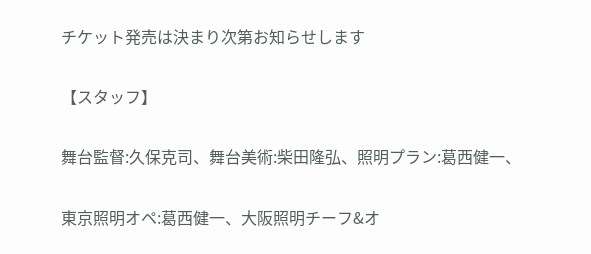チケット発売は決まり次第お知らせします

【スタッフ】

舞台監督:久保克司、舞台美術:柴田隆弘、照明プラン:葛西健一、

東京照明オペ:葛西健一、大阪照明チーフ&オ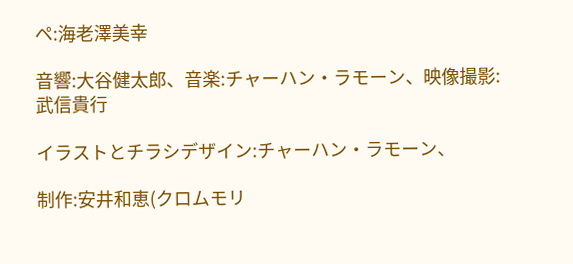ペ:海老澤美幸

音響:大谷健太郎、音楽:チャーハン・ラモーン、映像撮影:武信貴行

イラストとチラシデザイン:チャーハン・ラモーン、

制作:安井和恵(クロムモリ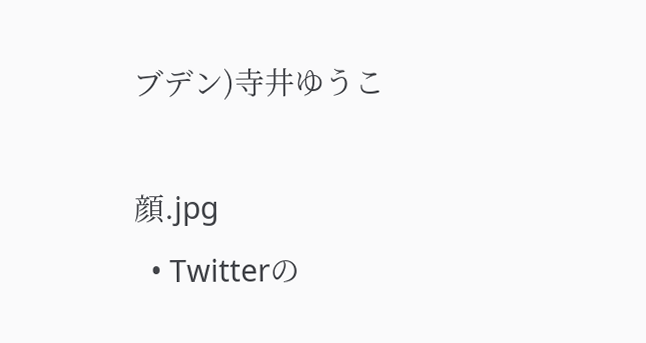ブデン)寺井ゆうこ

顔.jpg
  • Twitterの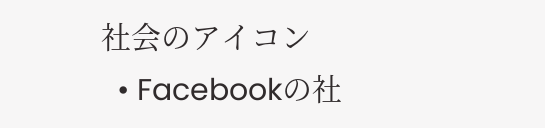社会のアイコン
  • Facebookの社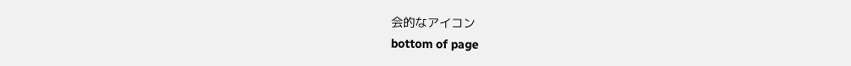会的なアイコン
bottom of page